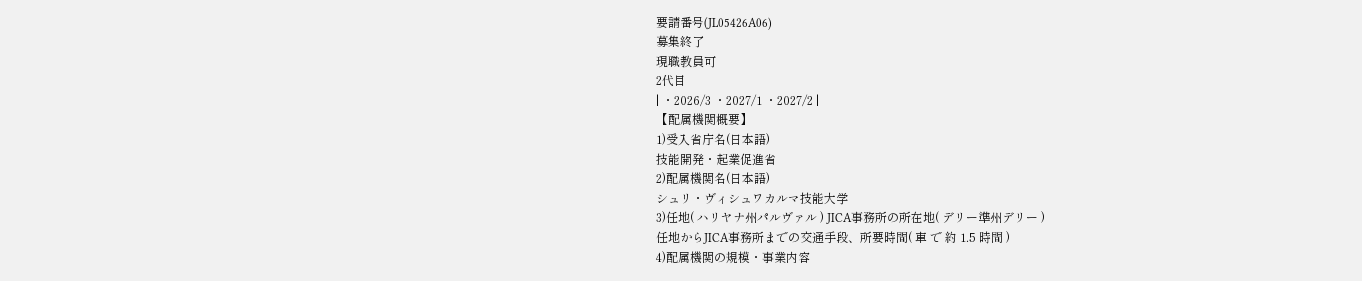要請番号(JL05426A06)
募集終了
現職教員可
2代目
| ・2026/3 ・2027/1 ・2027/2 |
【配属機関概要】
1)受入省庁名(日本語)
技能開発・起業促進省
2)配属機関名(日本語)
シュリ・ヴィシュワカルマ技能大学
3)任地( ハリヤナ州パルヴァル ) JICA事務所の所在地( デリー準州デリー )
任地からJICA事務所までの交通手段、所要時間( 車 で 約 1.5 時間 )
4)配属機関の規模・事業内容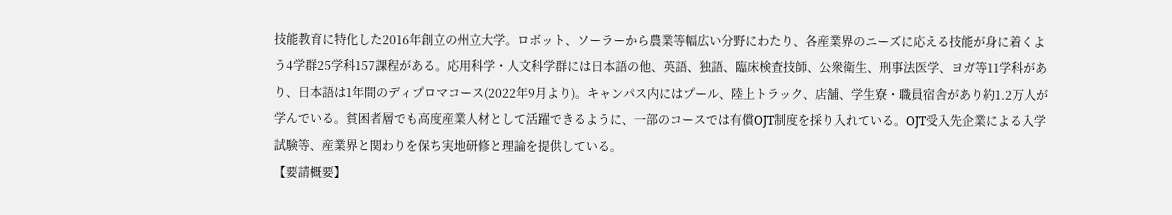技能教育に特化した2016年創立の州立大学。ロボット、ソーラーから農業等幅広い分野にわたり、各産業界のニーズに応える技能が身に着くよう4学群25学科157課程がある。応用科学・人文科学群には日本語の他、英語、独語、臨床検査技師、公衆衛生、刑事法医学、ヨガ等11学科があり、日本語は1年間のディプロマコース(2022年9月より)。キャンパス内にはプール、陸上トラック、店舗、学生寮・職員宿舎があり約1.2万人が学んでいる。貧困者層でも高度産業人材として活躍できるように、一部のコースでは有償OJT制度を採り入れている。OJT受入先企業による入学試験等、産業界と関わりを保ち実地研修と理論を提供している。
【要請概要】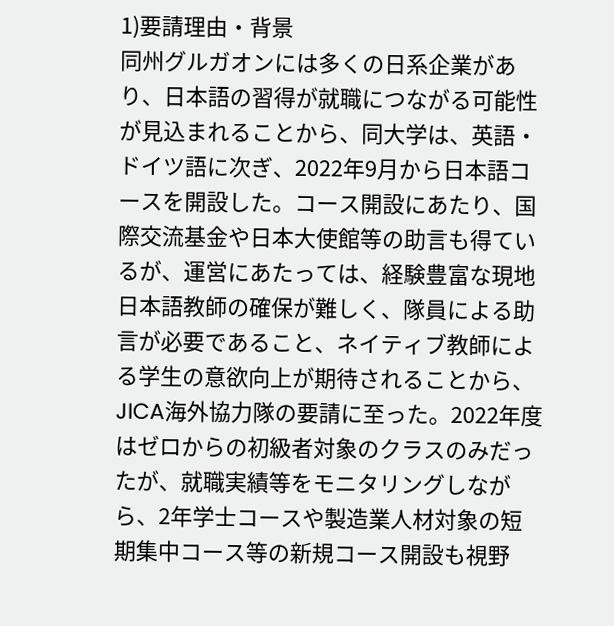1)要請理由・背景
同州グルガオンには多くの日系企業があり、日本語の習得が就職につながる可能性が見込まれることから、同大学は、英語・ドイツ語に次ぎ、2022年9月から日本語コースを開設した。コース開設にあたり、国際交流基金や日本大使館等の助言も得ているが、運営にあたっては、経験豊富な現地日本語教師の確保が難しく、隊員による助言が必要であること、ネイティブ教師による学生の意欲向上が期待されることから、JICA海外協力隊の要請に至った。2022年度はゼロからの初級者対象のクラスのみだったが、就職実績等をモニタリングしながら、2年学士コースや製造業人材対象の短期集中コース等の新規コース開設も視野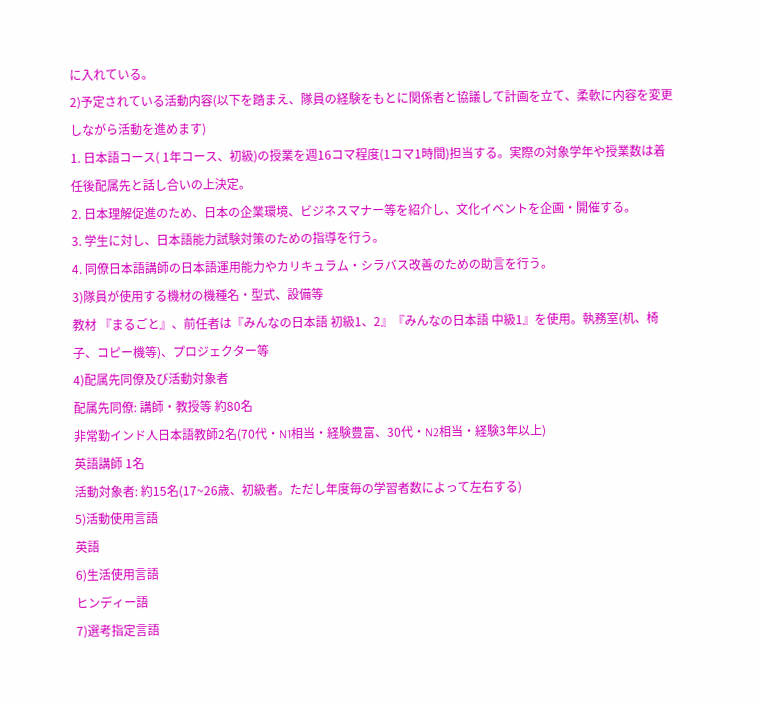に入れている。
2)予定されている活動内容(以下を踏まえ、隊員の経験をもとに関係者と協議して計画を立て、柔軟に内容を変更しながら活動を進めます)
1. 日本語コース( 1年コース、初級)の授業を週16コマ程度(1コマ1時間)担当する。実際の対象学年や授業数は着任後配属先と話し合いの上決定。
2. 日本理解促進のため、日本の企業環境、ビジネスマナー等を紹介し、文化イベントを企画・開催する。
3. 学生に対し、日本語能力試験対策のための指導を行う。
4. 同僚日本語講師の日本語運用能力やカリキュラム・シラバス改善のための助言を行う。
3)隊員が使用する機材の機種名・型式、設備等
教材 『まるごと』、前任者は『みんなの日本語 初級1、2』『みんなの日本語 中級1』を使用。執務室(机、椅子、コピー機等)、プロジェクター等
4)配属先同僚及び活動対象者
配属先同僚: 講師・教授等 約80名
非常勤インド人日本語教師2名(70代・N1相当・経験豊富、30代・N2相当・経験3年以上)
英語講師 1名
活動対象者: 約15名(17~26歳、初級者。ただし年度毎の学習者数によって左右する)
5)活動使用言語
英語
6)生活使用言語
ヒンディー語
7)選考指定言語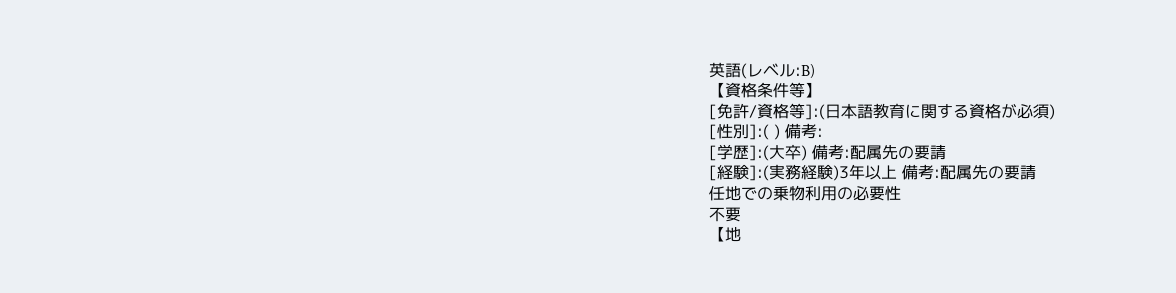英語(レベル:B)
【資格条件等】
[免許/資格等]:(日本語教育に関する資格が必須)
[性別]:( ) 備考:
[学歴]:(大卒) 備考:配属先の要請
[経験]:(実務経験)3年以上 備考:配属先の要請
任地での乗物利用の必要性
不要
【地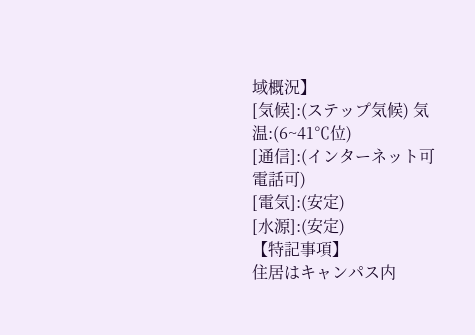域概況】
[気候]:(ステップ気候) 気温:(6~41℃位)
[通信]:(インターネット可 電話可)
[電気]:(安定)
[水源]:(安定)
【特記事項】
住居はキャンパス内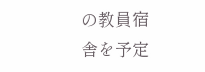の教員宿舎を予定